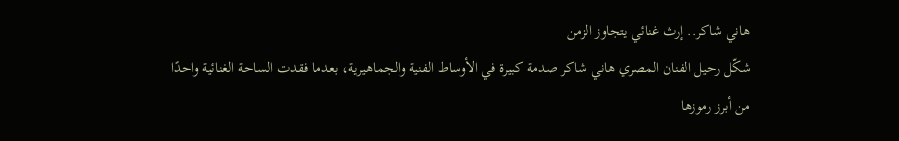هاني شاكر.. إرث غنائي يتجاوز الزمن
شكّل رحيل الفنان المصري هاني شاكر صدمة كبيرة في الأوساط الفنية والجماهيرية، بعدما فقدت الساحة الغنائية واحدًا من أبرز رموزها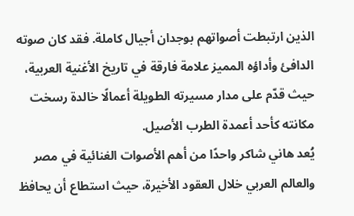الذين ارتبطت أصواتهم بوجدان أجيال كاملة. فقد كان صوته الدافئ وأداؤه المميز علامة فارقة في تاريخ الأغنية العربية، حيث قدّم على مدار مسيرته الطويلة أعمالًا خالدة رسخت مكانته كأحد أعمدة الطرب الأصيل.
يُعد هاني شاكر واحدًا من أهم الأصوات الغنائية في مصر والعالم العربي خلال العقود الأخيرة، حيث استطاع أن يحافظ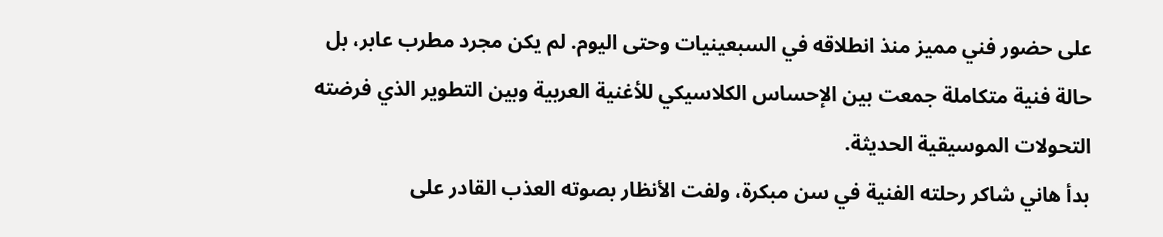على حضور فني مميز منذ انطلاقه في السبعينيات وحتى اليوم. لم يكن مجرد مطرب عابر، بل حالة فنية متكاملة جمعت بين الإحساس الكلاسيكي للأغنية العربية وبين التطوير الذي فرضته التحولات الموسيقية الحديثة.
بدأ هاني شاكر رحلته الفنية في سن مبكرة، ولفت الأنظار بصوته العذب القادر على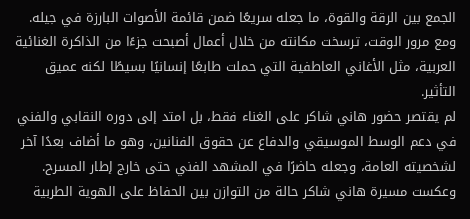الجمع بين الرقة والقوة، ما جعله سريعًا ضمن قائمة الأصوات البارزة في جيله. ومع مرور الوقت، ترسخت مكانته من خلال أعمال أصبحت جزءًا من الذاكرة الغنائية العربية، مثل الأغاني العاطفية التي حملت طابعًا إنسانيًا بسيطًا لكنه عميق التأثير.
لم يقتصر حضور هاني شاكر على الغناء فقط، بل امتد إلى دوره النقابي والفني في دعم الوسط الموسيقي والدفاع عن حقوق الفنانين، وهو ما أضاف بعدًا آخر لشخصيته العامة، وجعله حاضرًا في المشهد الفني حتى خارج إطار المسرح.
وعكست مسيرة هاني شاكر حالة من التوازن بين الحفاظ على الهوية الطربية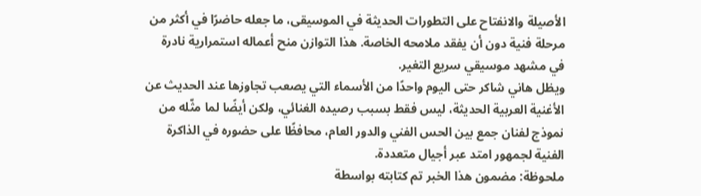الأصيلة والانفتاح على التطورات الحديثة في الموسيقى، ما جعله حاضرًا في أكثر من مرحلة فنية دون أن يفقد ملامحه الخاصة. هذا التوازن منح أعماله استمرارية نادرة في مشهد موسيقي سريع التغير.
ويظل هاني شاكر حتى اليوم واحدًا من الأسماء التي يصعب تجاوزها عند الحديث عن الأغنية العربية الحديثة، ليس فقط بسبب رصيده الغنائي، ولكن أيضًا لما مثّله من نموذج لفنان جمع بين الحس الفني والدور العام، محافظًا على حضوره في الذاكرة الفنية لجمهور امتد عبر أجيال متعددة.
ملحوظة: مضمون هذا الخبر تم كتابته بواسطة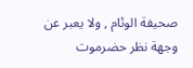صحيفة الوئام , ولا يعبر عن وجهة نظر حضرموت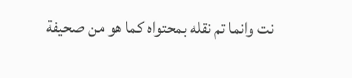نت وانما تم نقله بمحتواه كما هو من صحيفة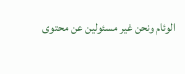الوئام ونحن غير مسئولين عن محتوى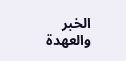الخبر والعهدة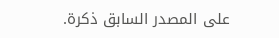على المصدر السابق ذكرة.